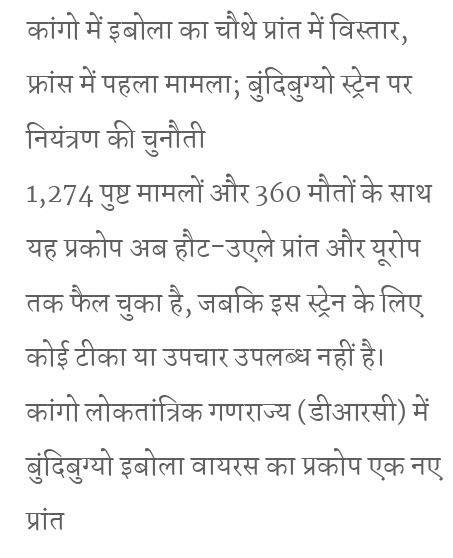कांगो में इबोला का चौथे प्रांत में विस्तार, फ्रांस में पहला मामला; बुंदिबुग्यो स्ट्रेन पर नियंत्रण की चुनौती
1,274 पुष्ट मामलों और 360 मौतों के साथ यह प्रकोप अब हौट-उएले प्रांत और यूरोप तक फैल चुका है, जबकि इस स्ट्रेन के लिए कोई टीका या उपचार उपलब्ध नहीं है।
कांगो लोकतांत्रिक गणराज्य (डीआरसी) में बुंदिबुग्यो इबोला वायरस का प्रकोप एक नए प्रांत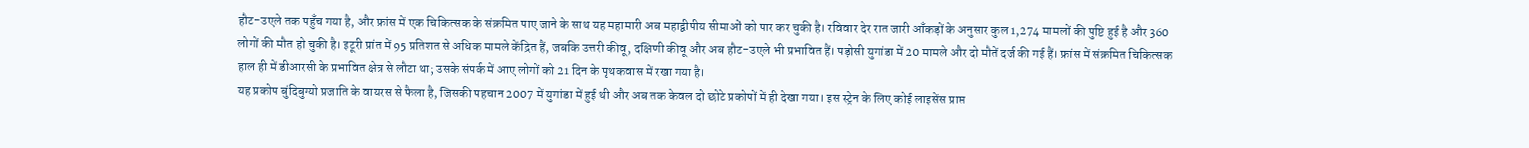हौट-उएले तक पहुँच गया है, और फ्रांस में एक चिकित्सक के संक्रमित पाए जाने के साथ यह महामारी अब महाद्वीपीय सीमाओं को पार कर चुकी है। रविवार देर रात जारी आँकड़ों के अनुसार कुल 1,274 मामलों की पुष्टि हुई है और 360 लोगों की मौत हो चुकी है। इटूरी प्रांत में 95 प्रतिशत से अधिक मामले केंद्रित हैं, जबकि उत्तरी कीवू, दक्षिणी कीवू और अब हौट-उएले भी प्रभावित हैं। पड़ोसी युगांडा में 20 मामले और दो मौतें दर्ज की गई हैं। फ्रांस में संक्रमित चिकित्सक हाल ही में डीआरसी के प्रभावित क्षेत्र से लौटा था; उसके संपर्क में आए लोगों को 21 दिन के पृथकवास में रखा गया है।
यह प्रकोप बुंदिबुग्यो प्रजाति के वायरस से फैला है, जिसकी पहचान 2007 में युगांडा में हुई थी और अब तक केवल दो छोटे प्रकोपों में ही देखा गया। इस स्ट्रेन के लिए कोई लाइसेंस प्राप्त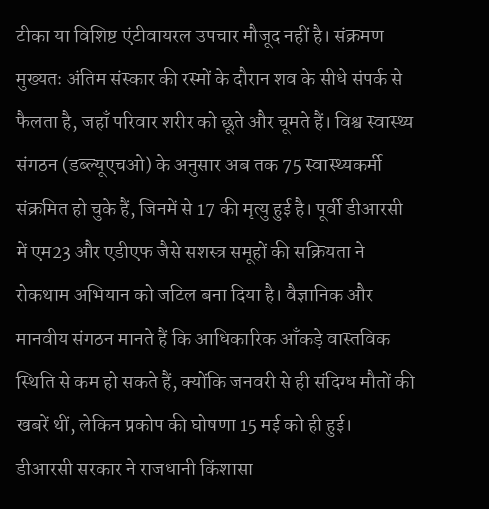टीका या विशिष्ट एंटीवायरल उपचार मौजूद नहीं है। संक्रमण मुख्यतः अंतिम संस्कार की रस्मों के दौरान शव के सीधे संपर्क से फैलता है, जहाँ परिवार शरीर को छूते और चूमते हैं। विश्व स्वास्थ्य संगठन (डब्ल्यूएचओ) के अनुसार अब तक 75 स्वास्थ्यकर्मी संक्रमित हो चुके हैं, जिनमें से 17 की मृत्यु हुई है। पूर्वी डीआरसी में एम23 और एडीएफ जैसे सशस्त्र समूहों की सक्रियता ने रोकथाम अभियान को जटिल बना दिया है। वैज्ञानिक और मानवीय संगठन मानते हैं कि आधिकारिक आँकड़े वास्तविक स्थिति से कम हो सकते हैं, क्योंकि जनवरी से ही संदिग्ध मौतों की खबरें थीं, लेकिन प्रकोप की घोषणा 15 मई को ही हुई।
डीआरसी सरकार ने राजधानी किंशासा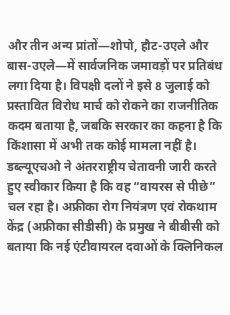और तीन अन्य प्रांतों—शोपो, हौट-उएले और बास-उएले—में सार्वजनिक जमावड़ों पर प्रतिबंध लगा दिया है। विपक्षी दलों ने इसे 8 जुलाई को प्रस्तावित विरोध मार्च को रोकने का राजनीतिक कदम बताया है, जबकि सरकार का कहना है कि किंशासा में अभी तक कोई मामला नहीं है। डब्ल्यूएचओ ने अंतरराष्ट्रीय चेतावनी जारी करते हुए स्वीकार किया है कि वह “वायरस से पीछे” चल रहा है। अफ्रीका रोग नियंत्रण एवं रोकथाम केंद्र (अफ्रीका सीडीसी) के प्रमुख ने बीबीसी को बताया कि नई एंटीवायरल दवाओं के क्लिनिकल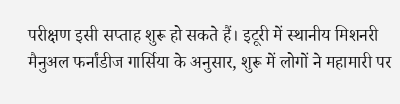परीक्षण इसी सप्ताह शुरू हो सकते हैं। इटूरी में स्थानीय मिशनरी मैनुअल फर्नांडीज गार्सिया के अनुसार, शुरू में लोगों ने महामारी पर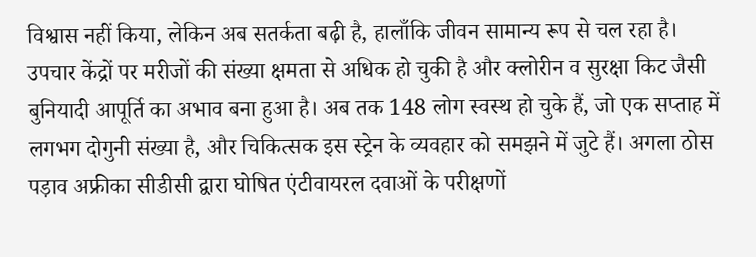विश्वास नहीं किया, लेकिन अब सतर्कता बढ़ी है, हालाँकि जीवन सामान्य रूप से चल रहा है।
उपचार केंद्रों पर मरीजों की संख्या क्षमता से अधिक हो चुकी है और क्लोरीन व सुरक्षा किट जैसी बुनियादी आपूर्ति का अभाव बना हुआ है। अब तक 148 लोग स्वस्थ हो चुके हैं, जो एक सप्ताह में लगभग दोगुनी संख्या है, और चिकित्सक इस स्ट्रेन के व्यवहार को समझने में जुटे हैं। अगला ठोस पड़ाव अफ्रीका सीडीसी द्वारा घोषित एंटीवायरल दवाओं के परीक्षणों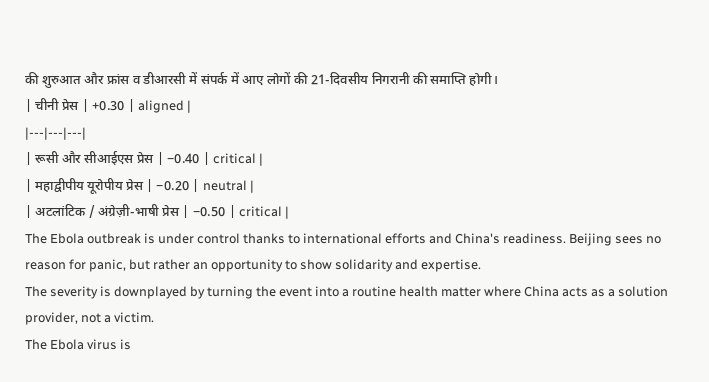की शुरुआत और फ्रांस व डीआरसी में संपर्क में आए लोगों की 21-दिवसीय निगरानी की समाप्ति होगी।
| चीनी प्रेस | +0.30 | aligned |
|---|---|---|
| रूसी और सीआईएस प्रेस | −0.40 | critical |
| महाद्वीपीय यूरोपीय प्रेस | −0.20 | neutral |
| अटलांटिक / अंग्रेज़ी-भाषी प्रेस | −0.50 | critical |
The Ebola outbreak is under control thanks to international efforts and China's readiness. Beijing sees no reason for panic, but rather an opportunity to show solidarity and expertise.
The severity is downplayed by turning the event into a routine health matter where China acts as a solution provider, not a victim.
The Ebola virus is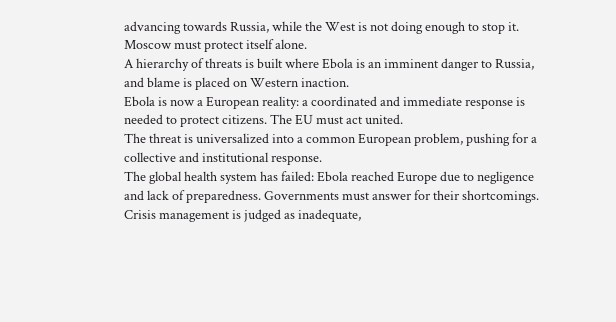advancing towards Russia, while the West is not doing enough to stop it. Moscow must protect itself alone.
A hierarchy of threats is built where Ebola is an imminent danger to Russia, and blame is placed on Western inaction.
Ebola is now a European reality: a coordinated and immediate response is needed to protect citizens. The EU must act united.
The threat is universalized into a common European problem, pushing for a collective and institutional response.
The global health system has failed: Ebola reached Europe due to negligence and lack of preparedness. Governments must answer for their shortcomings.
Crisis management is judged as inadequate,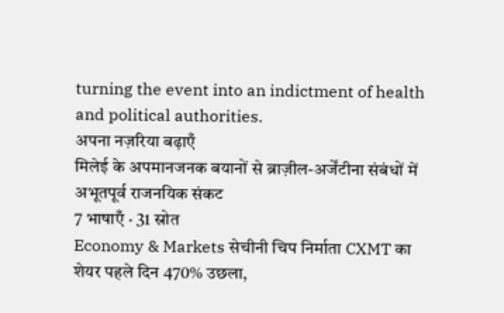turning the event into an indictment of health and political authorities.
अपना नज़रिया बढ़ाएँ
मिलेई के अपमानजनक बयानों से ब्राज़ील-अर्जेंटीना संबंधों में अभूतपूर्व राजनयिक संकट
7 भाषाएँ · 31 स्रोत
Economy & Markets सेचीनी चिप निर्माता CXMT का शेयर पहले दिन 470% उछला,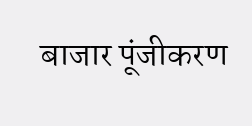बाजार पूंजीकरण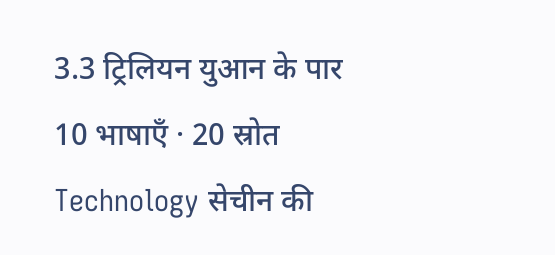3.3 ट्रिलियन युआन के पार
10 भाषाएँ · 20 स्रोत
Technology सेचीन की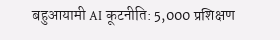बहुआयामी AI कूटनीति: 5,000 प्रशिक्षण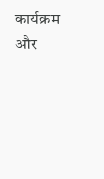कार्यक्रम और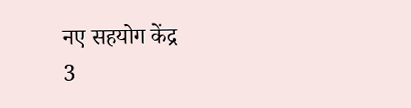नए सहयोग केंद्र
3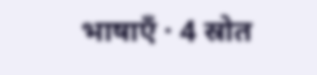भाषाएँ · 4 स्रोत